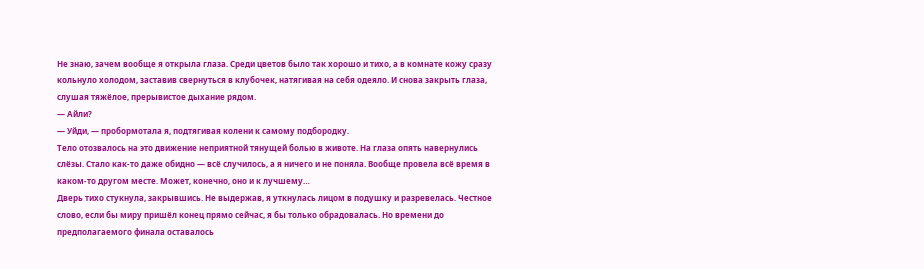Не знаю, зачем вообще я открыла глаза. Среди цветов было так хорошо и тихо, а в комнате кожу сразу кольнуло холодом, заставив свернуться в клубочек, натягивая на себя одеяло. И снова закрыть глаза, слушая тяжёлое, прерывистое дыхание рядом.
— Айли?
— Уйди, — пробормотала я, подтягивая колени к самому подбородку.
Тело отозвалось на это движение неприятной тянущей болью в животе. На глаза опять навернулись слёзы. Стало как-то даже обидно — всё случилось, а я ничего и не поняла. Вообще провела всё время в каком-то другом месте. Может, конечно, оно и к лучшему…
Дверь тихо стукнула, закрывшись. Не выдержав, я уткнулась лицом в подушку и разревелась. Честное слово, если бы миру пришёл конец прямо сейчас, я бы только обрадовалась. Но времени до предполагаемого финала оставалось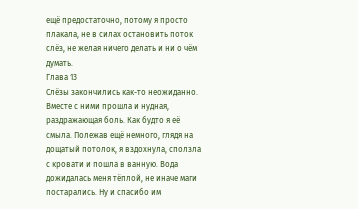ещё предостаточно, потому я просто плакала, не в силах остановить поток слёз, не желая ничего делать и ни о чём думать.
Глава 13
Слёзы закончились как-то неожиданно. Вместе с ними прошла и нудная, раздражающая боль. Как будто я её смыла. Полежав ещё немного, глядя на дощатый потолок, я вздохнула, сползла с кровати и пошла в ванную. Вода дожидалась меня тёплой, не иначе маги постарались. Ну и спасибо им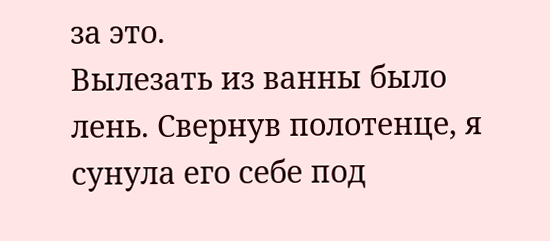за это.
Вылезать из ванны было лень. Свернув полотенце, я сунула его себе под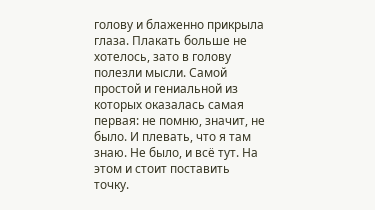голову и блаженно прикрыла глаза. Плакать больше не хотелось, зато в голову полезли мысли. Самой простой и гениальной из которых оказалась самая первая: не помню, значит, не было. И плевать, что я там знаю. Не было, и всё тут. На этом и стоит поставить точку.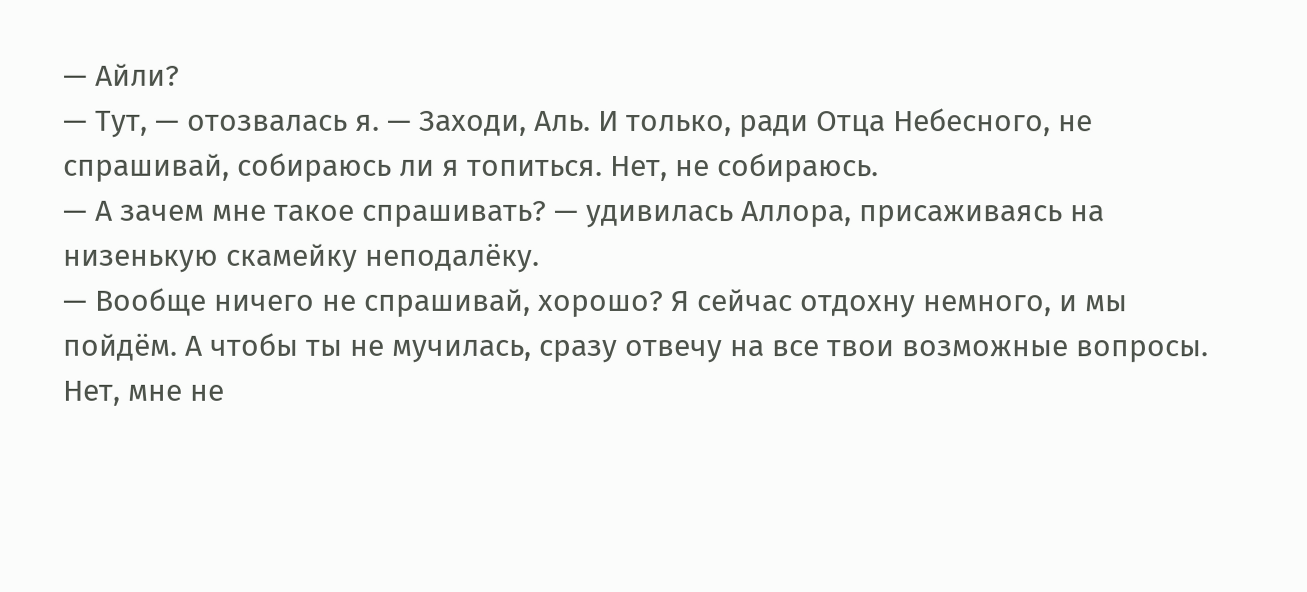— Айли?
— Тут, — отозвалась я. — Заходи, Аль. И только, ради Отца Небесного, не спрашивай, собираюсь ли я топиться. Нет, не собираюсь.
— А зачем мне такое спрашивать? — удивилась Аллора, присаживаясь на низенькую скамейку неподалёку.
— Вообще ничего не спрашивай, хорошо? Я сейчас отдохну немного, и мы пойдём. А чтобы ты не мучилась, сразу отвечу на все твои возможные вопросы. Нет, мне не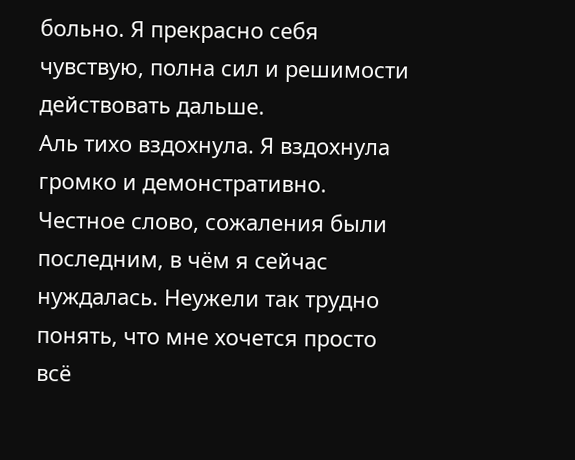больно. Я прекрасно себя чувствую, полна сил и решимости действовать дальше.
Аль тихо вздохнула. Я вздохнула громко и демонстративно. Честное слово, сожаления были последним, в чём я сейчас нуждалась. Неужели так трудно понять, что мне хочется просто всё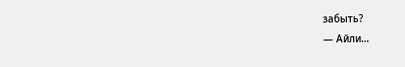забыть?
— Айли…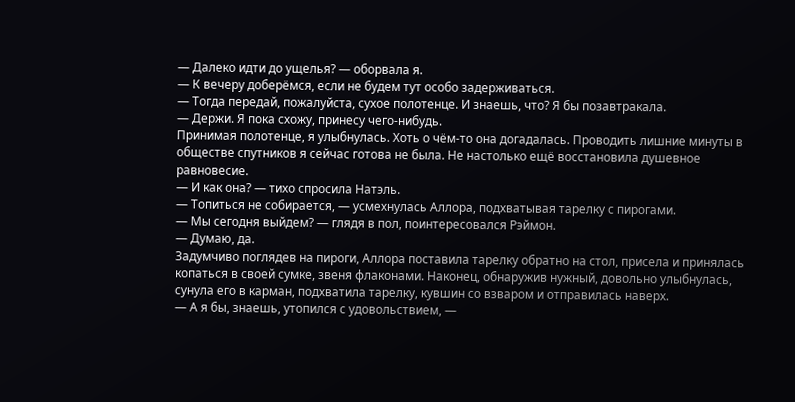— Далеко идти до ущелья? — оборвала я.
— К вечеру доберёмся, если не будем тут особо задерживаться.
— Тогда передай, пожалуйста, сухое полотенце. И знаешь, что? Я бы позавтракала.
— Держи. Я пока схожу, принесу чего-нибудь.
Принимая полотенце, я улыбнулась. Хоть о чём-то она догадалась. Проводить лишние минуты в обществе спутников я сейчас готова не была. Не настолько ещё восстановила душевное равновесие.
— И как она? — тихо спросила Натэль.
— Топиться не собирается, — усмехнулась Аллора, подхватывая тарелку с пирогами.
— Мы сегодня выйдем? — глядя в пол, поинтересовался Рэймон.
— Думаю, да.
Задумчиво поглядев на пироги, Аллора поставила тарелку обратно на стол, присела и принялась копаться в своей сумке, звеня флаконами. Наконец, обнаружив нужный, довольно улыбнулась, сунула его в карман, подхватила тарелку, кувшин со взваром и отправилась наверх.
— А я бы, знаешь, утопился с удовольствием, —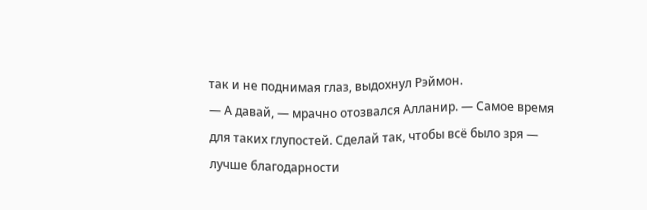так и не поднимая глаз, выдохнул Рэймон.
— А давай, — мрачно отозвался Алланир. — Самое время для таких глупостей. Сделай так, чтобы всё было зря — лучше благодарности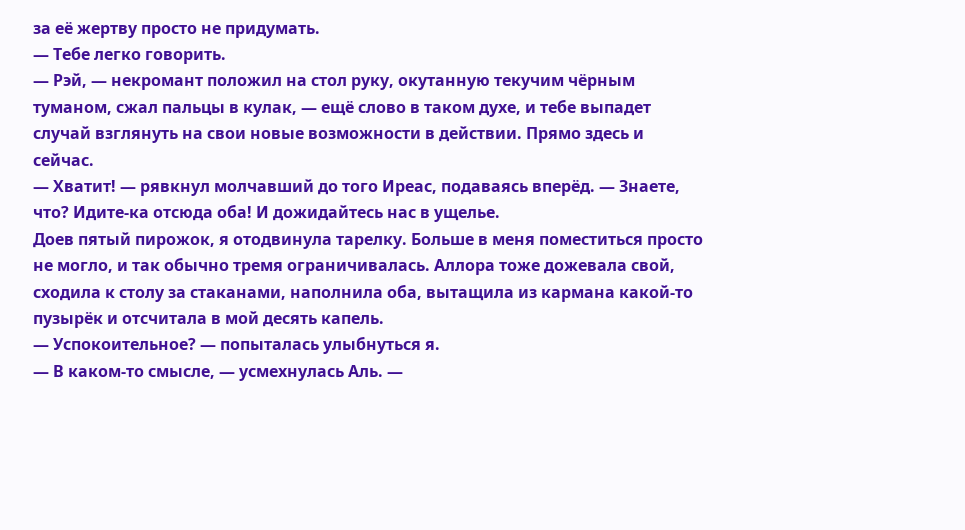за её жертву просто не придумать.
— Тебе легко говорить.
— Рэй, — некромант положил на стол руку, окутанную текучим чёрным туманом, сжал пальцы в кулак, — ещё слово в таком духе, и тебе выпадет случай взглянуть на свои новые возможности в действии. Прямо здесь и сейчас.
— Хватит! — рявкнул молчавший до того Иреас, подаваясь вперёд. — Знаете, что? Идите-ка отсюда оба! И дожидайтесь нас в ущелье.
Доев пятый пирожок, я отодвинула тарелку. Больше в меня поместиться просто не могло, и так обычно тремя ограничивалась. Аллора тоже дожевала свой, сходила к столу за стаканами, наполнила оба, вытащила из кармана какой-то пузырёк и отсчитала в мой десять капель.
— Успокоительное? — попыталась улыбнуться я.
— В каком-то смысле, — усмехнулась Аль. —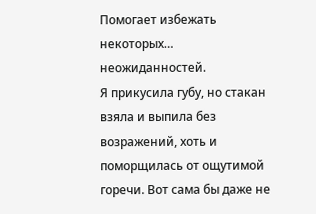Помогает избежать некоторых… неожиданностей.
Я прикусила губу, но стакан взяла и выпила без возражений, хоть и поморщилась от ощутимой горечи. Вот сама бы даже не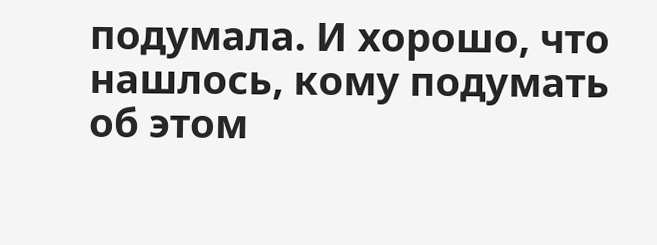подумала. И хорошо, что нашлось, кому подумать об этом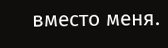вместо меня.